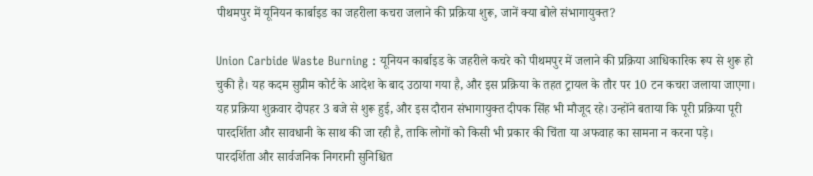पीथमपुर में यूनियन कार्बाइड का जहरीला कचरा जलाने की प्रक्रिया शुरू, जानें क्या बोले संभागायुक्त?

Union Carbide Waste Burning : यूनियन कार्बाइड के जहरीले कचरे को पीथमपुर में जलाने की प्रक्रिया आधिकारिक रूप से शुरू हो चुकी है। यह कदम सुप्रीम कोर्ट के आदेश के बाद उठाया गया है, और इस प्रक्रिया के तहत ट्रायल के तौर पर 10 टन कचरा जलाया जाएगा। यह प्रक्रिया शुक्रवार दोपहर 3 बजे से शुरू हुई, और इस दौरान संभागायुक्त दीपक सिंह भी मौजूद रहे। उन्होंने बताया कि पूरी प्रक्रिया पूरी पारदर्शिता और सावधानी के साथ की जा रही है, ताकि लोगों को किसी भी प्रकार की चिंता या अफवाह का सामना न करना पड़े।
पारदर्शिता और सार्वजनिक निगरानी सुनिश्चित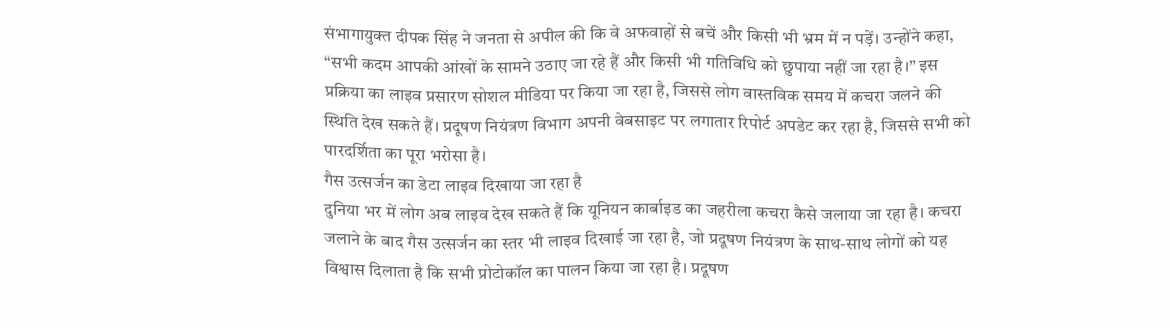संभागायुक्त दीपक सिंह ने जनता से अपील की कि वे अफवाहों से बचें और किसी भी भ्रम में न पड़ें। उन्होंने कहा, “सभी कदम आपकी आंखों के सामने उठाए जा रहे हैं और किसी भी गतिविधि को छुपाया नहीं जा रहा है।” इस प्रक्रिया का लाइव प्रसारण सोशल मीडिया पर किया जा रहा है, जिससे लोग वास्तविक समय में कचरा जलने की स्थिति देख सकते हैं। प्रदूषण नियंत्रण विभाग अपनी वेबसाइट पर लगातार रिपोर्ट अपडेट कर रहा है, जिससे सभी को पारदर्शिता का पूरा भरोसा है।
गैस उत्सर्जन का डेटा लाइव दिखाया जा रहा है
दुनिया भर में लोग अब लाइव देख सकते हैं कि यूनियन कार्बाइड का जहरीला कचरा कैसे जलाया जा रहा है। कचरा जलाने के बाद गैस उत्सर्जन का स्तर भी लाइव दिखाई जा रहा है, जो प्रदूषण नियंत्रण के साथ-साथ लोगों को यह विश्वास दिलाता है कि सभी प्रोटोकॉल का पालन किया जा रहा है। प्रदूषण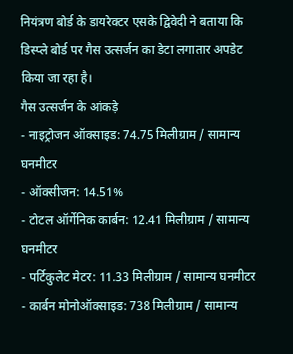नियंत्रण बोर्ड के डायरेक्टर एसके द्विवेदी ने बताया कि डिस्प्ले बोर्ड पर गैस उत्सर्जन का डेटा लगातार अपडेट किया जा रहा है।
गैस उत्सर्जन के आंकड़े
- नाइट्रोजन ऑक्साइड: 74.75 मिलीग्राम / सामान्य घनमीटर
- ऑक्सीजन: 14.51%
- टोटल ऑर्गेनिक कार्बन: 12.41 मिलीग्राम / सामान्य घनमीटर
- पर्टिकुलेट मेटर: 11.33 मिलीग्राम / सामान्य घनमीटर
- कार्बन मोनोऑक्साइड: 738 मिलीग्राम / सामान्य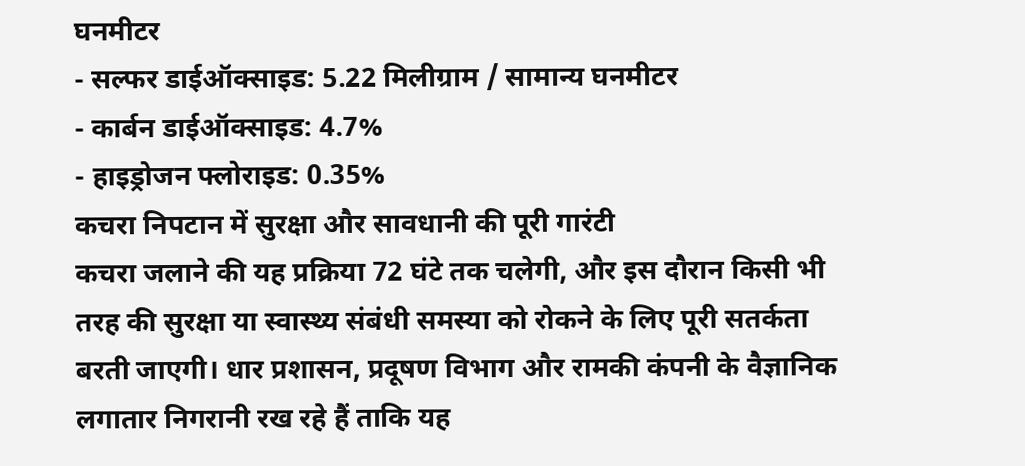घनमीटर
- सल्फर डाईऑक्साइड: 5.22 मिलीग्राम / सामान्य घनमीटर
- कार्बन डाईऑक्साइड: 4.7%
- हाइड्रोजन फ्लोराइड: 0.35%
कचरा निपटान में सुरक्षा और सावधानी की पूरी गारंटी
कचरा जलाने की यह प्रक्रिया 72 घंटे तक चलेगी, और इस दौरान किसी भी तरह की सुरक्षा या स्वास्थ्य संबंधी समस्या को रोकने के लिए पूरी सतर्कता बरती जाएगी। धार प्रशासन, प्रदूषण विभाग और रामकी कंपनी के वैज्ञानिक लगातार निगरानी रख रहे हैं ताकि यह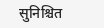सुनिश्चित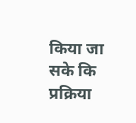किया जा सके कि प्रक्रिया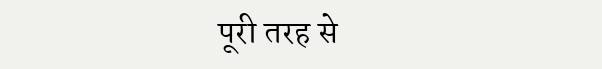पूरी तरह से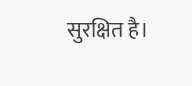सुरक्षित है।